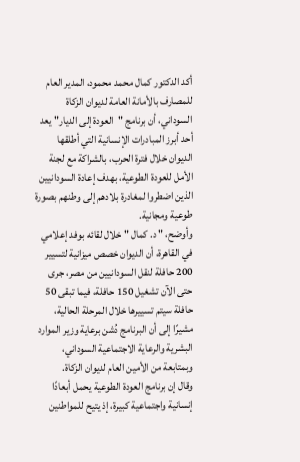أكد الدكتور كمال محمد محمود، المدير العام للمصارف بالأمانة العامة لديوان الزكاة السوداني، أن برنامج "العودة إلى الديار" يعد أحد أبرز المبادرات الإنسانية التي أطلقها الديوان خلال فترة الحرب، بالشراكة مع لجنة الأمل للعودة الطوعية، بهدف إعادة السودانيين الذين اضطروا لمغادرة بلادهم إلى وطنهم بصورة طوعية ومجانية.
وأوضح، " د. كمال " خلال لقائه بوفد إعلامي في القاهرة، أن الديوان خصص ميزانية لتسيير 200 حافلة لنقل السودانيين من مصر، جرى حتى الآن تشغيل 150 حافلة، فيما تبقى 50 حافلة سيتم تسييرها خلال المرحلة الحالية، مشيرًا إلى أن البرنامج دُشن برعاية وزير الموارد البشرية والرعاية الاجتماعية السوداني، وبمتابعة من الأمين العام لديوان الزكاة.
وقال إن برنامج العودة الطوعية يحمل أبعادًا إنسانية واجتماعية كبيرة، إذ يتيح للمواطنين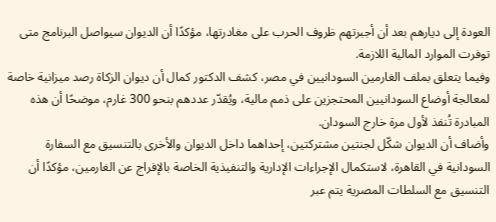العودة إلى ديارهم بعد أن أجبرتهم ظروف الحرب على مغادرتها، مؤكدًا أن الديوان سيواصل البرنامج متى توفرت الموارد المالية اللازمة.
وفيما يتعلق بملف الغارمين السودانيين في مصر، كشف الدكتور كمال أن ديوان الزكاة رصد ميزانية خاصة لمعالجة أوضاع السودانيين المحتجزين على ذمم مالية، ويُقدّر عددهم بنحو 300 غارم، موضحًا أن هذه المبادرة تُنفذ لأول مرة خارج السودان.
وأضاف أن الديوان شكّل لجنتين مشتركتين، إحداهما داخل الديوان والأخرى بالتنسيق مع السفارة السودانية في القاهرة، لاستكمال الإجراءات الإدارية والتنفيذية الخاصة بالإفراج عن الغارمين، مؤكدًا أن التنسيق مع السلطات المصرية يتم عبر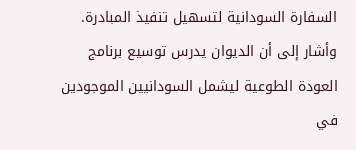السفارة السودانية لتسهيل تنفيذ المبادرة.
وأشار إلى أن الديوان يدرس توسيع برنامج العودة الطوعية ليشمل السودانيين الموجودين في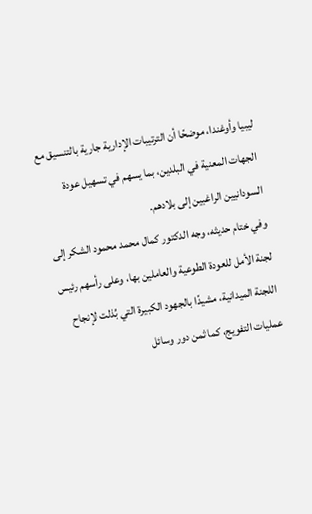ليبيا وأوغندا، موضحًا أن الترتيبات الإدارية جارية بالتنسيق مع الجهات المعنية في البلدين، بما يسهم في تسهيل عودة السودانيين الراغبين إلى بلادهم.
وفي ختام حديثه، وجه الدكتور كمال محمد محمود الشكر إلى لجنة الأمل للعودة الطوعية والعاملين بها، وعلى رأسهم رئيس اللجنة الميدانية، مشيدًا بالجهود الكبيرة التي بُذلت لإنجاح عمليات التفويج، كما ثمن دور وسائل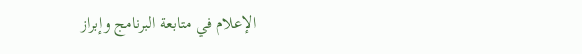الإعلام في متابعة البرنامج وإبراز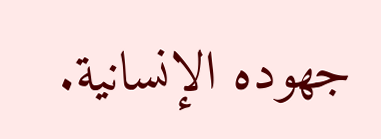جهوده الإنسانية.